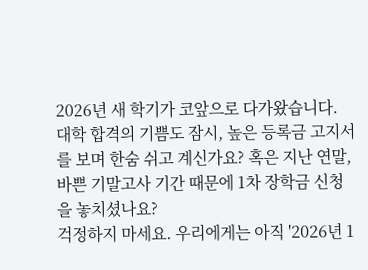2026년 새 학기가 코앞으로 다가왔습니다. 대학 합격의 기쁨도 잠시, 높은 등록금 고지서를 보며 한숨 쉬고 계신가요? 혹은 지난 연말, 바쁜 기말고사 기간 때문에 1차 장학금 신청을 놓치셨나요?
걱정하지 마세요. 우리에게는 아직 '2026년 1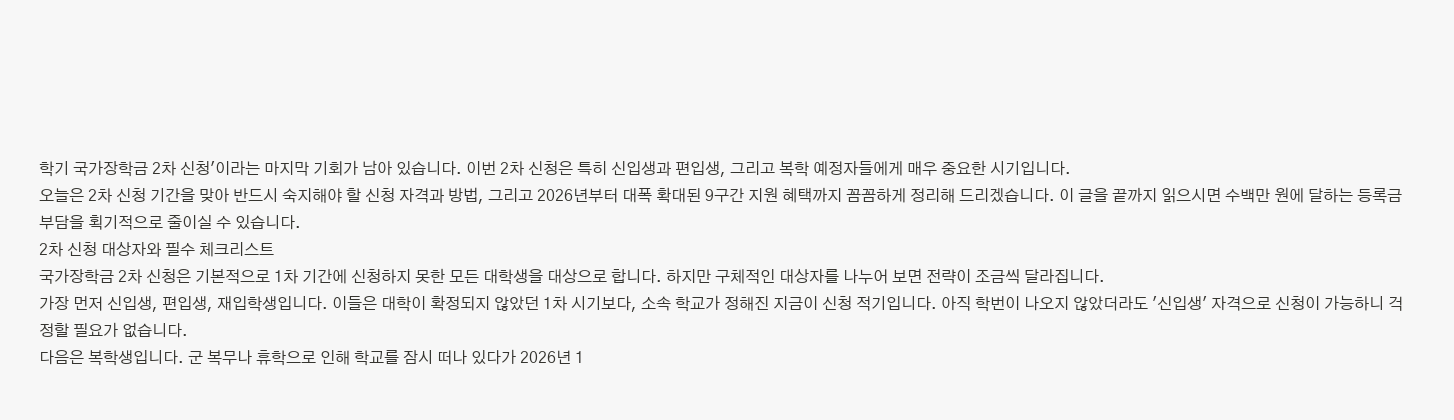학기 국가장학금 2차 신청'이라는 마지막 기회가 남아 있습니다. 이번 2차 신청은 특히 신입생과 편입생, 그리고 복학 예정자들에게 매우 중요한 시기입니다.
오늘은 2차 신청 기간을 맞아 반드시 숙지해야 할 신청 자격과 방법, 그리고 2026년부터 대폭 확대된 9구간 지원 혜택까지 꼼꼼하게 정리해 드리겠습니다. 이 글을 끝까지 읽으시면 수백만 원에 달하는 등록금 부담을 획기적으로 줄이실 수 있습니다.
2차 신청 대상자와 필수 체크리스트
국가장학금 2차 신청은 기본적으로 1차 기간에 신청하지 못한 모든 대학생을 대상으로 합니다. 하지만 구체적인 대상자를 나누어 보면 전략이 조금씩 달라집니다.
가장 먼저 신입생, 편입생, 재입학생입니다. 이들은 대학이 확정되지 않았던 1차 시기보다, 소속 학교가 정해진 지금이 신청 적기입니다. 아직 학번이 나오지 않았더라도 '신입생' 자격으로 신청이 가능하니 걱정할 필요가 없습니다.
다음은 복학생입니다. 군 복무나 휴학으로 인해 학교를 잠시 떠나 있다가 2026년 1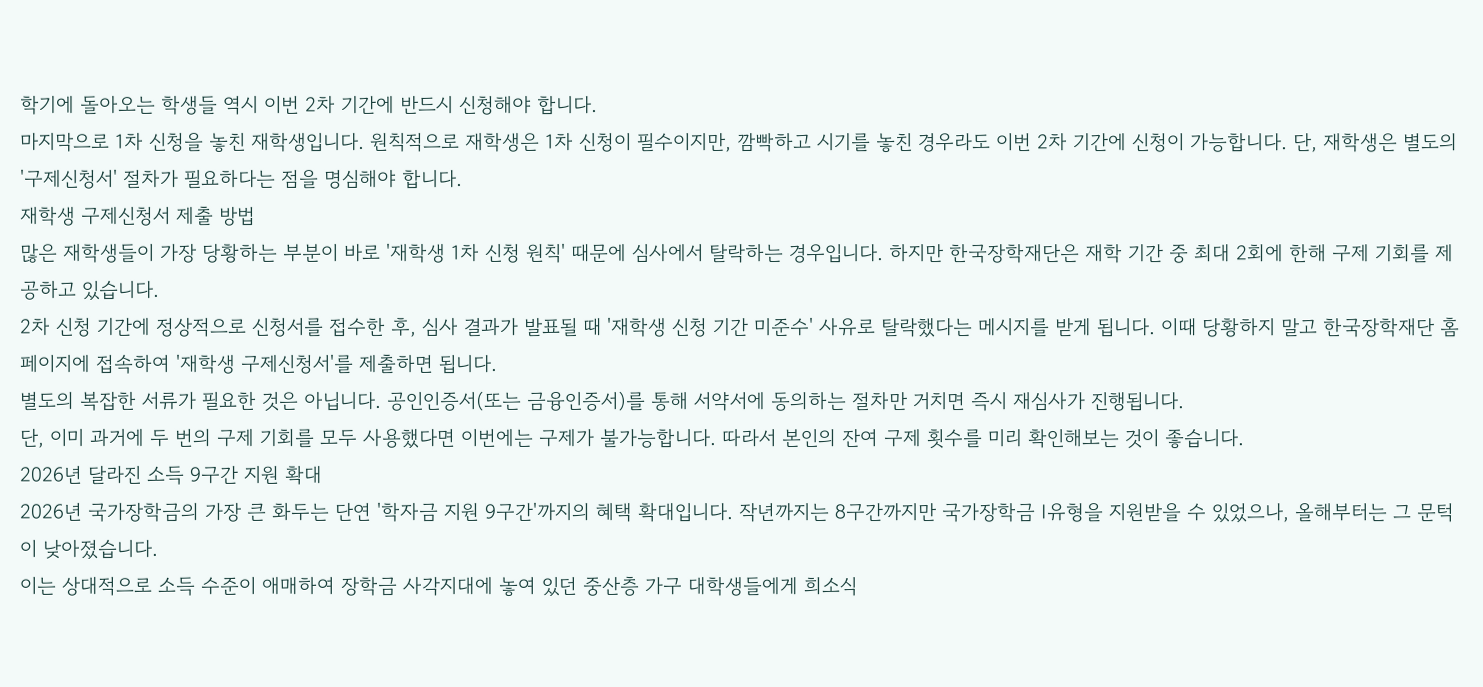학기에 돌아오는 학생들 역시 이번 2차 기간에 반드시 신청해야 합니다.
마지막으로 1차 신청을 놓친 재학생입니다. 원칙적으로 재학생은 1차 신청이 필수이지만, 깜빡하고 시기를 놓친 경우라도 이번 2차 기간에 신청이 가능합니다. 단, 재학생은 별도의 '구제신청서' 절차가 필요하다는 점을 명심해야 합니다.
재학생 구제신청서 제출 방법
많은 재학생들이 가장 당황하는 부분이 바로 '재학생 1차 신청 원칙' 때문에 심사에서 탈락하는 경우입니다. 하지만 한국장학재단은 재학 기간 중 최대 2회에 한해 구제 기회를 제공하고 있습니다.
2차 신청 기간에 정상적으로 신청서를 접수한 후, 심사 결과가 발표될 때 '재학생 신청 기간 미준수' 사유로 탈락했다는 메시지를 받게 됩니다. 이때 당황하지 말고 한국장학재단 홈페이지에 접속하여 '재학생 구제신청서'를 제출하면 됩니다.
별도의 복잡한 서류가 필요한 것은 아닙니다. 공인인증서(또는 금융인증서)를 통해 서약서에 동의하는 절차만 거치면 즉시 재심사가 진행됩니다.
단, 이미 과거에 두 번의 구제 기회를 모두 사용했다면 이번에는 구제가 불가능합니다. 따라서 본인의 잔여 구제 횟수를 미리 확인해보는 것이 좋습니다.
2026년 달라진 소득 9구간 지원 확대
2026년 국가장학금의 가장 큰 화두는 단연 '학자금 지원 9구간'까지의 혜택 확대입니다. 작년까지는 8구간까지만 국가장학금 Ⅰ유형을 지원받을 수 있었으나, 올해부터는 그 문턱이 낮아졌습니다.
이는 상대적으로 소득 수준이 애매하여 장학금 사각지대에 놓여 있던 중산층 가구 대학생들에게 희소식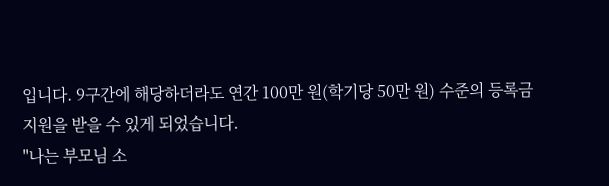입니다. 9구간에 해당하더라도 연간 100만 원(학기당 50만 원) 수준의 등록금 지원을 받을 수 있게 되었습니다.
"나는 부모님 소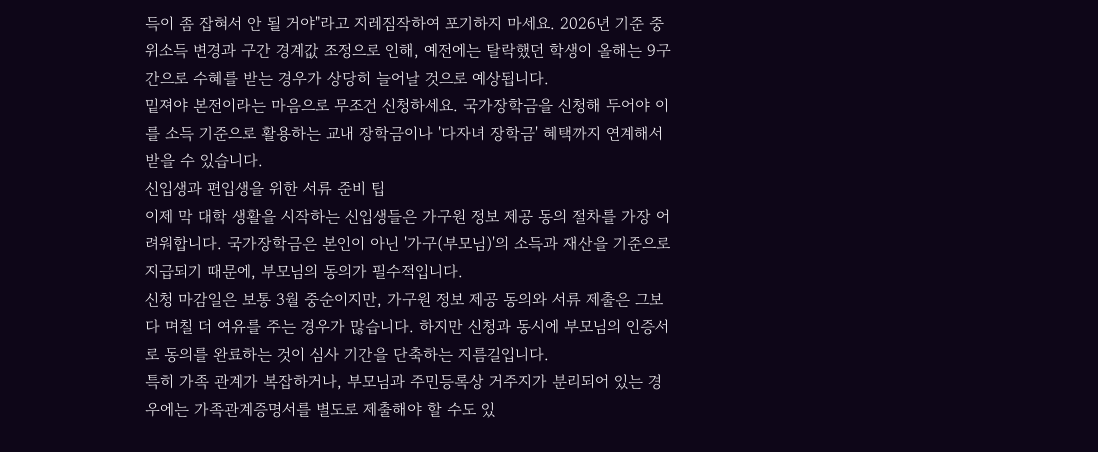득이 좀 잡혀서 안 될 거야"라고 지레짐작하여 포기하지 마세요. 2026년 기준 중위소득 변경과 구간 경계값 조정으로 인해, 예전에는 탈락했던 학생이 올해는 9구간으로 수혜를 받는 경우가 상당히 늘어날 것으로 예상됩니다.
밑져야 본전이라는 마음으로 무조건 신청하세요. 국가장학금을 신청해 두어야 이를 소득 기준으로 활용하는 교내 장학금이나 '다자녀 장학금' 혜택까지 연계해서 받을 수 있습니다.
신입생과 편입생을 위한 서류 준비 팁
이제 막 대학 생활을 시작하는 신입생들은 가구원 정보 제공 동의 절차를 가장 어려워합니다. 국가장학금은 본인이 아닌 '가구(부모님)'의 소득과 재산을 기준으로 지급되기 때문에, 부모님의 동의가 필수적입니다.
신청 마감일은 보통 3월 중순이지만, 가구원 정보 제공 동의와 서류 제출은 그보다 며칠 더 여유를 주는 경우가 많습니다. 하지만 신청과 동시에 부모님의 인증서로 동의를 완료하는 것이 심사 기간을 단축하는 지름길입니다.
특히 가족 관계가 복잡하거나, 부모님과 주민등록상 거주지가 분리되어 있는 경우에는 가족관계증명서를 별도로 제출해야 할 수도 있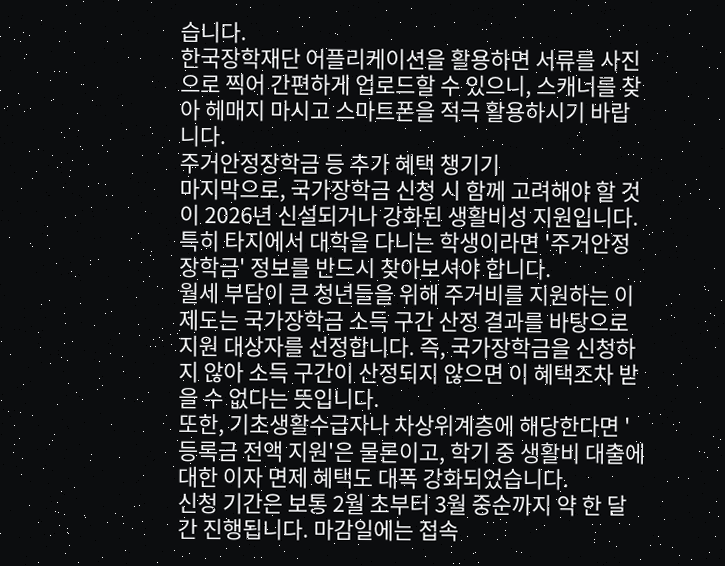습니다.
한국장학재단 어플리케이션을 활용하면 서류를 사진으로 찍어 간편하게 업로드할 수 있으니, 스캐너를 찾아 헤매지 마시고 스마트폰을 적극 활용하시기 바랍니다.
주거안정장학금 등 추가 혜택 챙기기
마지막으로, 국가장학금 신청 시 함께 고려해야 할 것이 2026년 신설되거나 강화된 생활비성 지원입니다. 특히 타지에서 대학을 다니는 학생이라면 '주거안정장학금' 정보를 반드시 찾아보셔야 합니다.
월세 부담이 큰 청년들을 위해 주거비를 지원하는 이 제도는 국가장학금 소득 구간 산정 결과를 바탕으로 지원 대상자를 선정합니다. 즉, 국가장학금을 신청하지 않아 소득 구간이 산정되지 않으면 이 혜택조차 받을 수 없다는 뜻입니다.
또한, 기초생활수급자나 차상위계층에 해당한다면 '등록금 전액 지원'은 물론이고, 학기 중 생활비 대출에 대한 이자 면제 혜택도 대폭 강화되었습니다.
신청 기간은 보통 2월 초부터 3월 중순까지 약 한 달간 진행됩니다. 마감일에는 접속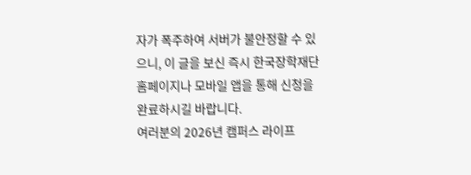자가 폭주하여 서버가 불안정할 수 있으니, 이 글을 보신 즉시 한국장학재단 홈페이지나 모바일 앱을 통해 신청을 완료하시길 바랍니다.
여러분의 2026년 캠퍼스 라이프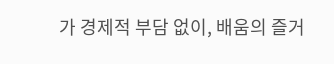가 경제적 부담 없이, 배움의 즐거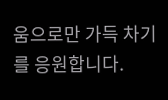움으로만 가득 차기를 응원합니다.